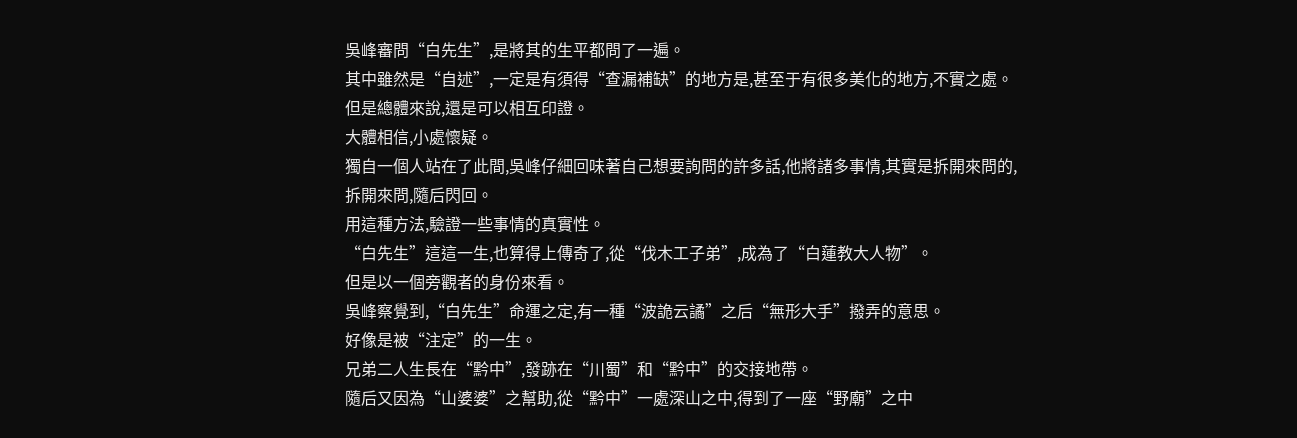吳峰審問“白先生”,是將其的生平都問了一遍。
其中雖然是“自述”,一定是有須得“查漏補缺”的地方是,甚至于有很多美化的地方,不實之處。
但是總體來說,還是可以相互印證。
大體相信,小處懷疑。
獨自一個人站在了此間,吳峰仔細回味著自己想要詢問的許多話,他將諸多事情,其實是拆開來問的,拆開來問,隨后閃回。
用這種方法,驗證一些事情的真實性。
“白先生”這這一生,也算得上傳奇了,從“伐木工子弟”,成為了“白蓮教大人物”。
但是以一個旁觀者的身份來看。
吳峰察覺到,“白先生”命運之定,有一種“波詭云譎”之后“無形大手”撥弄的意思。
好像是被“注定”的一生。
兄弟二人生長在“黔中”,發跡在“川蜀”和“黔中”的交接地帶。
隨后又因為“山婆婆”之幫助,從“黔中”一處深山之中,得到了一座“野廟”之中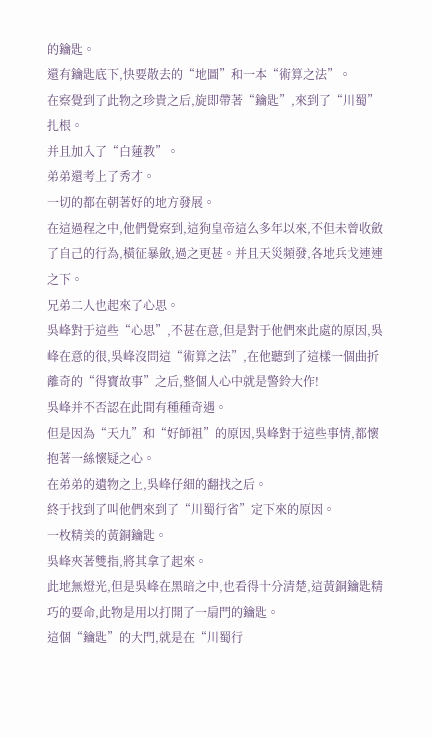的鑰匙。
還有鑰匙底下,快要散去的“地圖”和一本“術算之法”。
在察覺到了此物之珍貴之后,旋即帶著“鑰匙”,來到了“川蜀”扎根。
并且加入了“白蓮教”。
弟弟還考上了秀才。
一切的都在朝著好的地方發展。
在這過程之中,他們覺察到,這狗皇帝這么多年以來,不但未曾收斂了自己的行為,橫征暴斂,過之更甚。并且天災頻發,各地兵戈連連之下。
兄弟二人也起來了心思。
吳峰對于這些“心思”,不甚在意,但是對于他們來此處的原因,吳峰在意的很,吳峰沒問這“術算之法”,在他聽到了這樣一個曲折離奇的“得寶故事”之后,整個人心中就是警鈴大作!
吳峰并不否認在此間有種種奇遇。
但是因為“天九”和“好師祖”的原因,吳峰對于這些事情,都懷抱著一絲懷疑之心。
在弟弟的遺物之上,吳峰仔細的翻找之后。
終于找到了叫他們來到了“川蜀行省”定下來的原因。
一枚精美的黃銅鑰匙。
吳峰夾著雙指,將其拿了起來。
此地無燈光,但是吳峰在黑暗之中,也看得十分清楚,這黃銅鑰匙精巧的要命,此物是用以打開了一扇門的鑰匙。
這個“鑰匙”的大門,就是在“川蜀行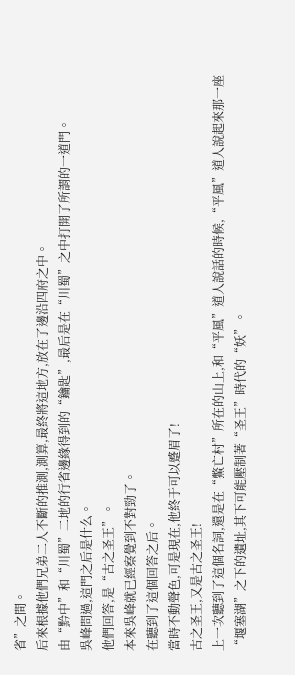省”之間。
后來根據他們兄弟二人不斷的推測,測算,最終將這地方,放在了邊沿四府之中。
由“黔中”和“川蜀”二地的行省邊緣得到的“鑰匙”,最后是在“川蜀”之中打開了所謂的一道門。
吳峰問過,這門之后是什么。
他們回答,是“古之圣王”。
本來吳峰就已經察覺到不對勁了。
在聽到了這個回答之后。
當時不動聲色,可是現在,他終于可以蹙眉了!
古之圣王,又是古之圣王!
上一次聽到了這個名詞,還是在“鱉亡村”所在的山上,和“平風”道人說話的時候,“平風”道人說起來那一座“堰塞湖”之下的遺址,其下可能壓制著“圣王”時代的“妖”。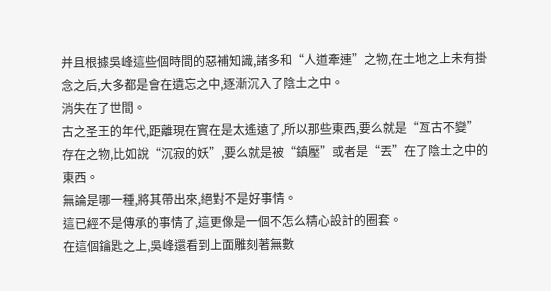并且根據吳峰這些個時間的惡補知識,諸多和“人道牽連”之物,在土地之上未有掛念之后,大多都是會在遺忘之中,逐漸沉入了陰土之中。
消失在了世間。
古之圣王的年代,距離現在實在是太遙遠了,所以那些東西,要么就是“亙古不變”存在之物,比如說“沉寂的妖”,要么就是被“鎮壓”或者是“丟”在了陰土之中的東西。
無論是哪一種,將其帶出來,絕對不是好事情。
這已經不是傳承的事情了,這更像是一個不怎么精心設計的圈套。
在這個鑰匙之上,吳峰還看到上面雕刻著無數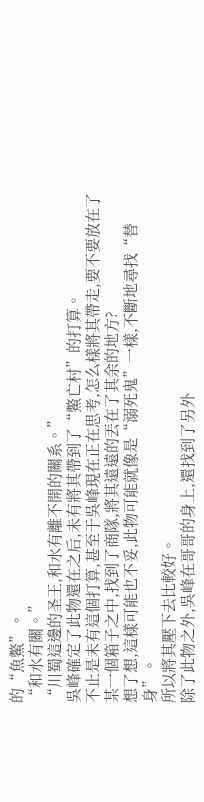的“魚鱉”。
“和水有關。”
“川蜀這邊的圣王,和水有離不開的關系。”
吳峰確定了此物還在之后,未有將其帶到了“鱉亡村”的打算。
不止是未有這個打算,甚至于吳峰現在正在思考,怎么樣將其帶走,要不要放在了某一個箱子之中,找到了商隊,將其遠遠的丟在了其余的地方?
想了想,這樣可能也不妥,此物可能就像是“溺死鬼”一樣,不斷地尋找“替身”。
所以將其壓下去比較好。
除了此物之外,吳峰在哥哥的身上,還找到了另外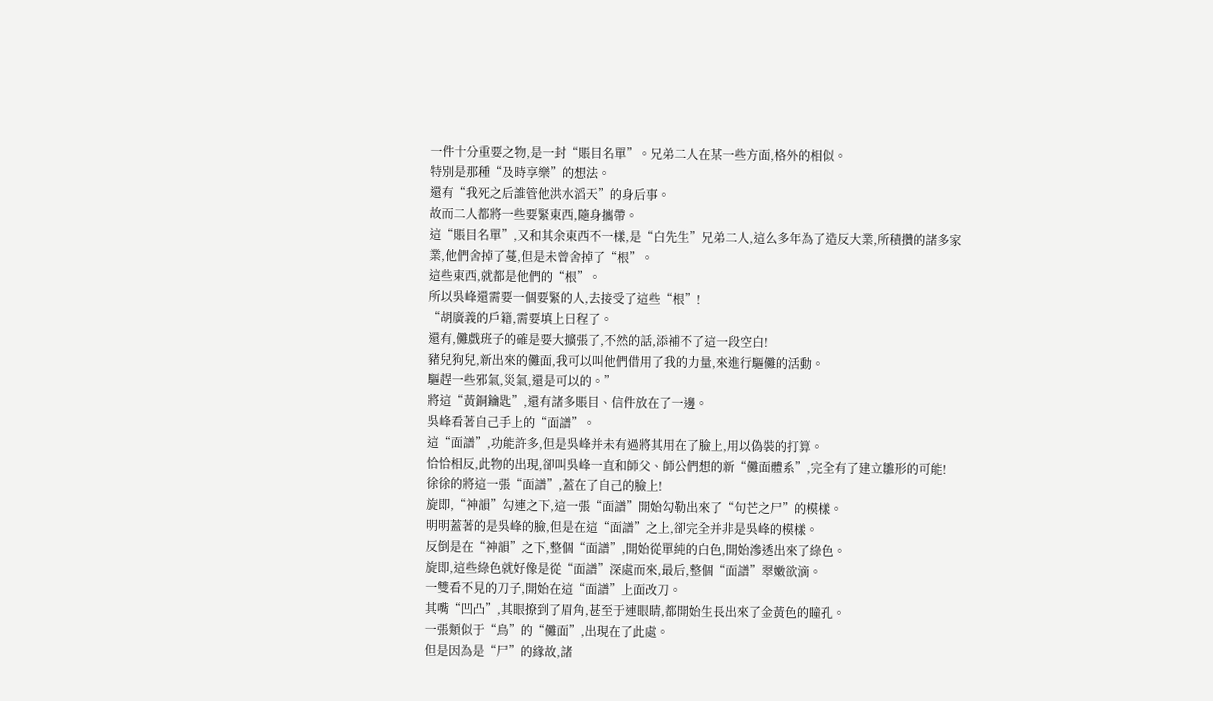一件十分重要之物,是一封“賬目名單”。兄弟二人在某一些方面,格外的相似。
特別是那種“及時享樂”的想法。
還有“我死之后誰管他洪水滔天”的身后事。
故而二人都將一些要緊東西,隨身攜帶。
這“賬目名單”,又和其余東西不一樣,是“白先生”兄弟二人,這么多年為了造反大業,所積攢的諸多家業,他們舍掉了蔓,但是未曾舍掉了“根”。
這些東西,就都是他們的“根”。
所以吳峰還需要一個要緊的人,去接受了這些“根”!
“胡廣義的戶籍,需要填上日程了。
還有,儺戲班子的確是要大擴張了,不然的話,添補不了這一段空白!
豬兒狗兒,新出來的儺面,我可以叫他們借用了我的力量,來進行驅儺的活動。
驅趕一些邪氣,災氣,還是可以的。”
將這“黃銅鑰匙”,還有諸多賬目、信件放在了一邊。
吳峰看著自己手上的“面譜”。
這“面譜”,功能許多,但是吳峰并未有過將其用在了臉上,用以偽裝的打算。
恰恰相反,此物的出現,卻叫吳峰一直和師父、師公們想的新“儺面體系”,完全有了建立雛形的可能!
徐徐的將這一張“面譜”,蓋在了自己的臉上!
旋即,“神韻”勾連之下,這一張“面譜”開始勾勒出來了“句芒之尸”的模樣。
明明蓋著的是吳峰的臉,但是在這“面譜”之上,卻完全并非是吳峰的模樣。
反倒是在“神韻”之下,整個“面譜”,開始從單純的白色,開始滲透出來了綠色。
旋即,這些綠色就好像是從“面譜”深處而來,最后,整個“面譜”翠嫩欲滴。
一雙看不見的刀子,開始在這“面譜”上面改刀。
其嘴“凹凸”,其眼撩到了眉角,甚至于連眼睛,都開始生長出來了金黃色的瞳孔。
一張類似于“鳥”的“儺面”,出現在了此處。
但是因為是“尸”的緣故,諸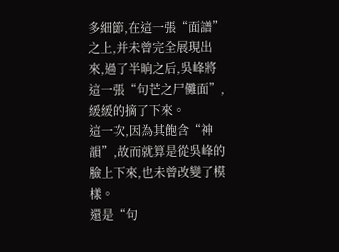多細節,在這一張“面譜”之上,并未曾完全展現出來,過了半晌之后,吳峰將這一張“句芒之尸儺面”,緩緩的摘了下來。
這一次,因為其飽含“神韻”,故而就算是從吳峰的臉上下來,也未曾改變了模樣。
還是“句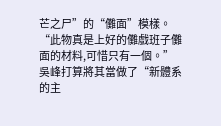芒之尸”的“儺面”模樣。
“此物真是上好的儺戲班子儺面的材料,可惜只有一個。”
吳峰打算將其當做了“新體系的主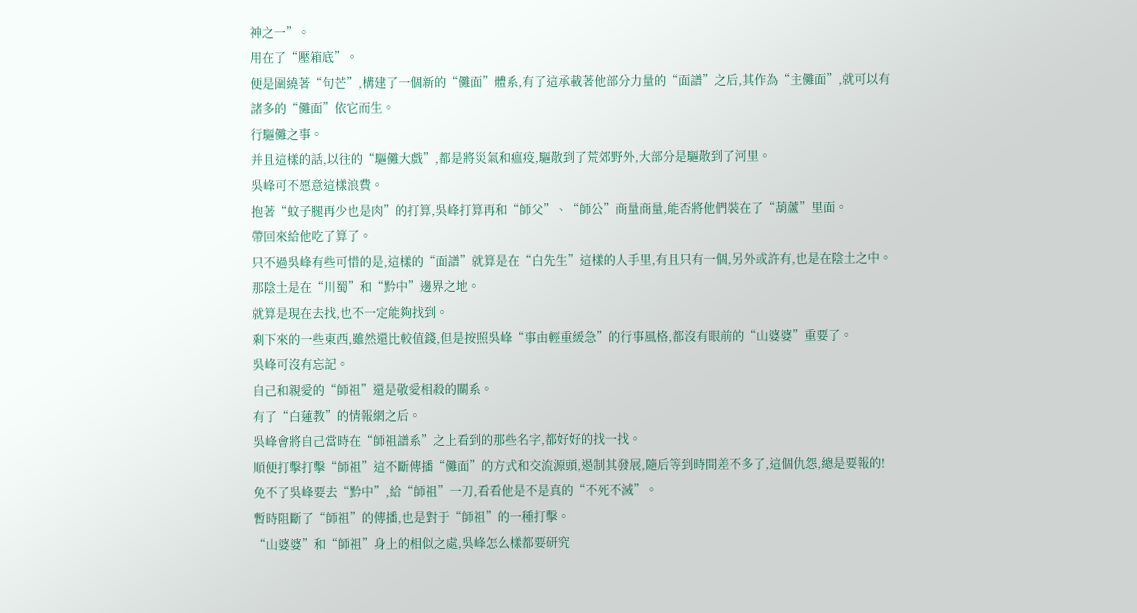神之一”。
用在了“壓箱底”。
便是圍繞著“句芒”,構建了一個新的“儺面”體系,有了這承載著他部分力量的“面譜”之后,其作為“主儺面”,就可以有諸多的“儺面”依它而生。
行驅儺之事。
并且這樣的話,以往的“驅儺大戲”,都是將災氣和瘟疫,驅散到了荒郊野外,大部分是驅散到了河里。
吳峰可不愿意這樣浪費。
抱著“蚊子腿再少也是肉”的打算,吳峰打算再和“師父”、“師公”商量商量,能否將他們裝在了“葫蘆”里面。
帶回來給他吃了算了。
只不過吳峰有些可惜的是,這樣的“面譜”就算是在“白先生”這樣的人手里,有且只有一個,另外或許有,也是在陰土之中。
那陰土是在“川蜀”和“黔中”邊界之地。
就算是現在去找,也不一定能夠找到。
剩下來的一些東西,雖然還比較值錢,但是按照吳峰“事由輕重緩急”的行事風格,都沒有眼前的“山婆婆”重要了。
吳峰可沒有忘記。
自己和親愛的“師祖”還是敬愛相殺的關系。
有了“白蓮教”的情報網之后。
吳峰會將自己當時在“師祖譜系”之上看到的那些名字,都好好的找一找。
順便打擊打擊“師祖”這不斷傳播“儺面”的方式和交流源頭,遏制其發展,隨后等到時間差不多了,這個仇怨,總是要報的!
免不了吳峰要去“黔中”,給“師祖”一刀,看看他是不是真的“不死不滅”。
暫時阻斷了“師祖”的傳播,也是對于“師祖”的一種打擊。
“山婆婆”和“師祖”身上的相似之處,吳峰怎么樣都要研究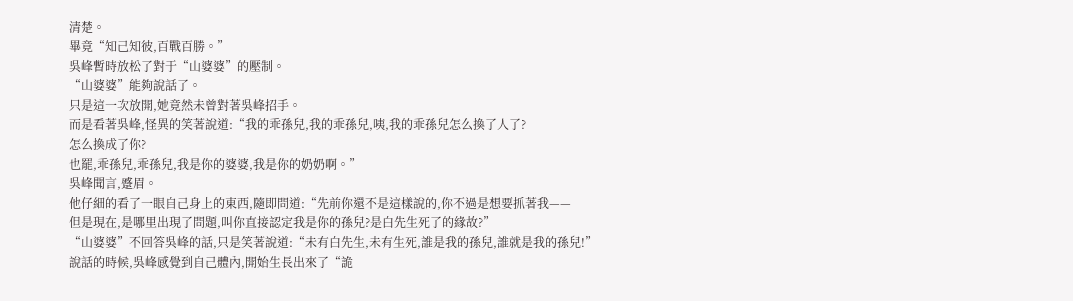清楚。
畢竟“知己知彼,百戰百勝。”
吳峰暫時放松了對于“山婆婆”的壓制。
“山婆婆”能夠說話了。
只是這一次放開,她竟然未曾對著吳峰招手。
而是看著吳峰,怪異的笑著說道:“我的乖孫兒,我的乖孫兒,咦,我的乖孫兒怎么換了人了?
怎么換成了你?
也罷,乖孫兒,乖孫兒,我是你的婆婆,我是你的奶奶啊。”
吳峰聞言,蹙眉。
他仔細的看了一眼自己身上的東西,隨即問道:“先前你還不是這樣說的,你不過是想要抓著我——
但是現在,是哪里出現了問題,叫你直接認定我是你的孫兒?是白先生死了的緣故?”
“山婆婆”不回答吳峰的話,只是笑著說道:“未有白先生,未有生死,誰是我的孫兒,誰就是我的孫兒!”
說話的時候,吳峰感覺到自己體內,開始生長出來了“詭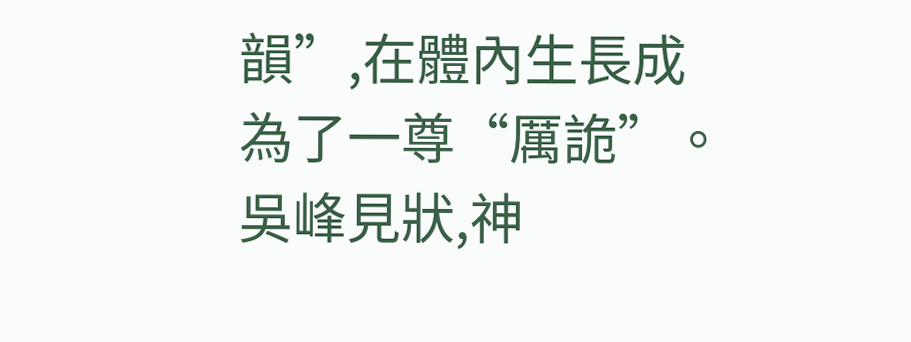韻”,在體內生長成為了一尊“厲詭”。
吳峰見狀,神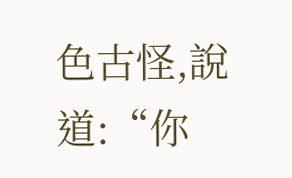色古怪,說道:“你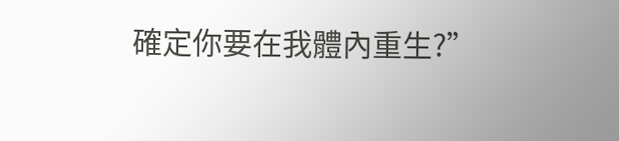確定你要在我體內重生?”